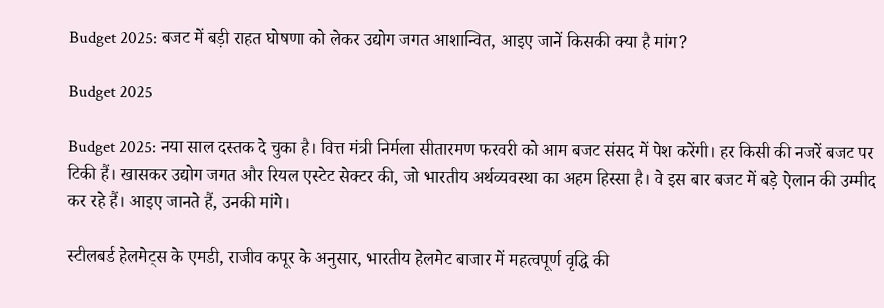Budget 2025: बजट में बड़ी राहत घोषणा को लेकर उद्योग जगत आशान्वित, आइए जानें किसकी क्या है मांग?

Budget 2025

Budget 2025: नया साल दस्तक दे चुका है। वित्त मंत्री निर्मला सीतारमण फरवरी को आम बजट संसद में पेश करेंगी। हर किसी की नजरें बजट पर टिकी हैं। खासकर उद्योग जगत और रियल एस्टेट सेक्टर की, जो भारतीय अर्थव्यवस्था का अहम हिस्सा है। वे इस बार बजट में बड़े ऐलान की उम्मीद कर रहे हैं। आइए जानते हैं, उनकी मांगे।

स्टीलबर्ड हेलमेट्स के एमडी, राजीव कपूर के अनुसार, भारतीय हेलमेट बाजार में महत्वपूर्ण वृद्धि की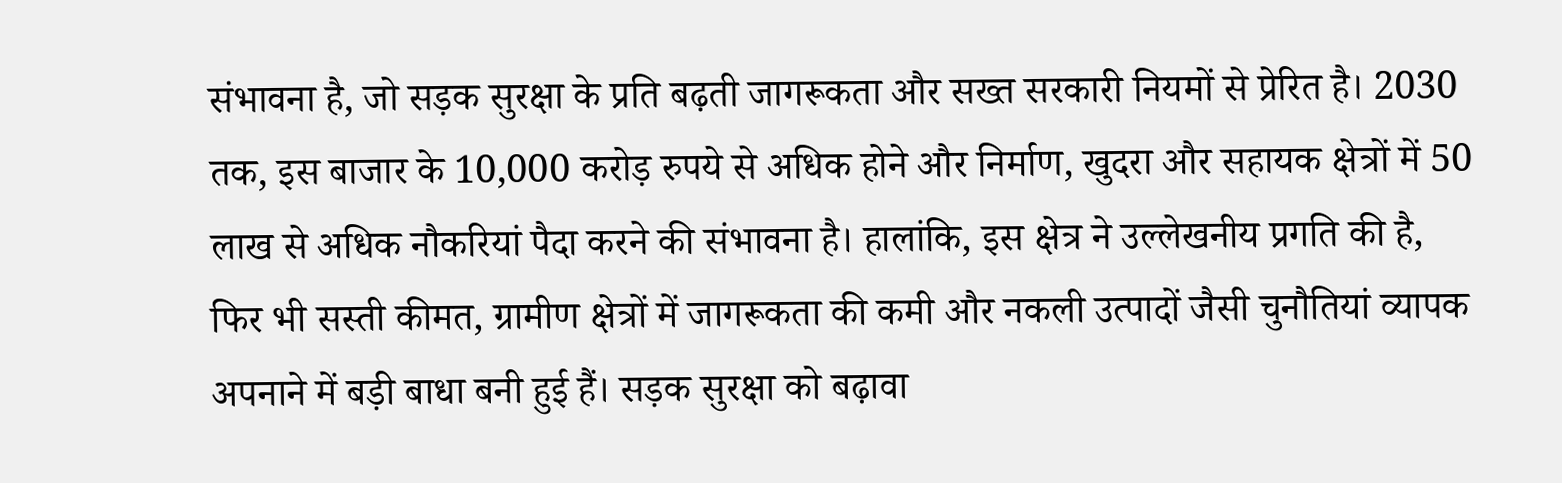संभावना है, जो सड़क सुरक्षा के प्रति बढ़ती जागरूकता और सख्त सरकारी नियमों से प्रेरित है। 2030 तक, इस बाजार के 10,000 करोड़ रुपये से अधिक होने और निर्माण, खुदरा और सहायक क्षेत्रों में 50 लाख से अधिक नौकरियां पैदा करने की संभावना है। हालांकि, इस क्षेत्र ने उल्लेखनीय प्रगति की है, फिर भी सस्ती कीमत, ग्रामीण क्षेत्रों में जागरूकता की कमी और नकली उत्पादों जैसी चुनौतियां व्यापक अपनाने में बड़ी बाधा बनी हुई हैं। सड़क सुरक्षा को बढ़ावा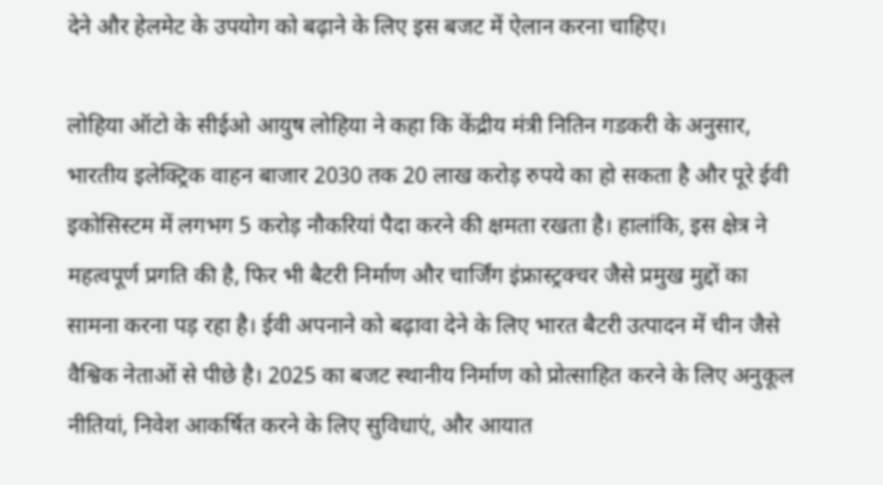देने और हेलमेट के उपयोग को बढ़ाने के लिए इस बजट में ऐलान करना चाहिए।

लोहिया ऑटो के सीईओ आयुष लोहिया ने कहा कि केंद्रीय मंत्री नितिन गडकरी के अनुसार, भारतीय इलेक्ट्रिक वाहन बाजार 2030 तक 20 लाख करोड़ रुपये का हो सकता है और पूरे ईवी इकोसिस्टम में लगभग 5 करोड़ नौकरियां पैदा करने की क्षमता रखता है। हालांकि, इस क्षेत्र ने महत्वपूर्ण प्रगति की है, फिर भी बैटरी निर्माण और चार्जिंग इंफ्रास्ट्रक्चर जैसे प्रमुख मुद्दों का सामना करना पड़ रहा है। ईवी अपनाने को बढ़ावा देने के लिए भारत बैटरी उत्पादन में चीन जैसे वैश्विक नेताओं से पीछे है। 2025 का बजट स्थानीय निर्माण को प्रोत्साहित करने के लिए अनुकूल नीतियां, निवेश आकर्षित करने के लिए सुविधाएं, और आयात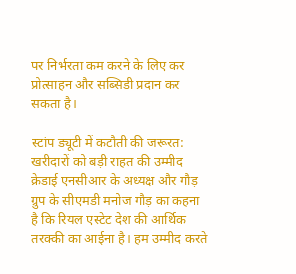पर निर्भरता कम करने के लिए कर प्रोत्साहन और सब्सिडी प्रदान कर सकता है।

स्टांप ड्यूटी में कटौती की जरूरत: खरीदारों को बड़ी राहत की उम्मीद
क्रेडाई एनसीआर के अध्यक्ष और गौड़ ग्रुप के सीएमडी मनोज गौड़ का कहना है कि रियल एस्टेट देश की आर्थिक तरक्की का आईना है। हम उम्मीद करते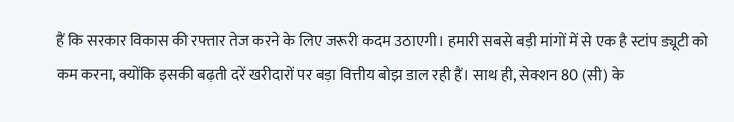हैं कि सरकार विकास की रफ्तार तेज करने के लिए जरूरी कदम उठाएगी। हमारी सबसे बड़ी मांगों में से एक है स्टांप ड्यूटी को कम करना, क्योंकि इसकी बढ़ती दरें खरीदारों पर बड़ा वित्तीय बोझ डाल रही हैं। साथ ही, सेक्शन 80 (सी) के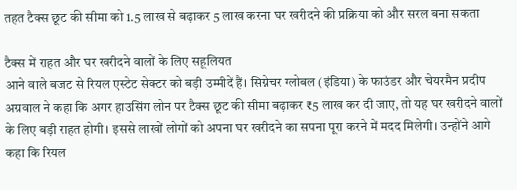तहत टैक्स छूट की सीमा को 1.5 लाख से बढ़ाकर 5 लाख करना घर खरीदने की प्रक्रिया को और सरल बना सकता

टैक्स में राहत और घर खरीदने वालों के लिए सहूलियत
आने वाले बजट से रियल एस्टेट सेक्टर को बड़ी उम्मीदें हैं। सिग्नेचर ग्लोबल (इंडिया) के फाउंडर और चेयरमैन प्रदीप अग्रवाल ने कहा कि अगर हाउसिंग लोन पर टैक्स छूट की सीमा बढ़ाकर ₹5 लाख कर दी जाए, तो यह घर खरीदने वालों के लिए बड़ी राहत होगी। इससे लाखों लोगों को अपना घर खरीदने का सपना पूरा करने में मदद मिलेगी। उन्होंने आगे कहा कि रियल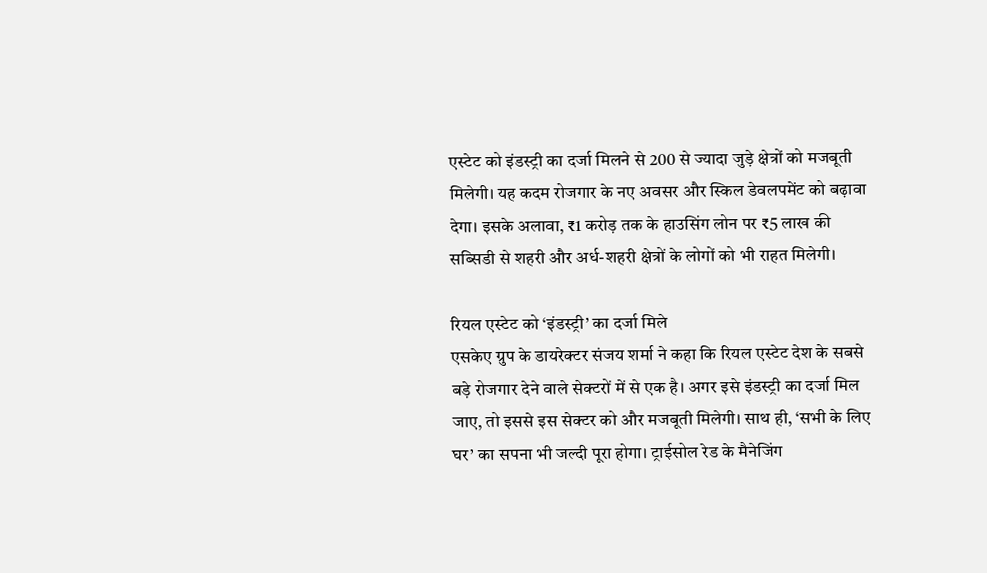एस्टेट को इंडस्ट्री का दर्जा मिलने से 200 से ज्यादा जुड़े क्षेत्रों को मजबूती मिलेगी। यह कदम रोजगार के नए अवसर और स्किल डेवलपमेंट को बढ़ावा देगा। इसके अलावा, ₹1 करोड़ तक के हाउसिंग लोन पर ₹5 लाख की सब्सिडी से शहरी और अर्ध-शहरी क्षेत्रों के लोगों को भी राहत मिलेगी।

रियल एस्टेट को ‘इंडस्ट्री’ का दर्जा मिले
एसकेए ग्रुप के डायरेक्टर संजय शर्मा ने कहा कि रियल एस्टेट देश के सबसे बड़े रोजगार देने वाले सेक्टरों में से एक है। अगर इसे इंडस्ट्री का दर्जा मिल जाए, तो इससे इस सेक्टर को और मजबूती मिलेगी। साथ ही, ‘सभी के लिए घर’ का सपना भी जल्दी पूरा होगा। ट्राईसोल रेड के मैनेजिंग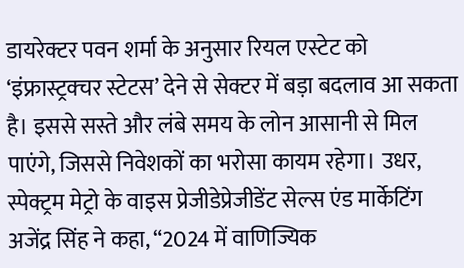डायरेक्टर पवन शर्मा के अनुसार रियल एस्टेट को ‘इंफ्रास्ट्रक्चर स्टेटस’ देने से सेक्टर में बड़ा बदलाव आ सकता है। इससे सस्ते और लंबे समय के लोन आसानी से मिल पाएंगे, जिससे निवेशकों का भरोसा कायम रहेगा। उधर, स्पेक्ट्रम मेट्रो के वाइस प्रेजीडेप्रेजीडेंट सेल्स एंड मार्केटिंग अजेंद्र सिंह ने कहा, “2024 में वाणिज्यिक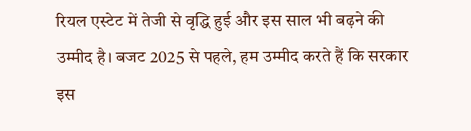रियल एस्टेट में तेजी से वृद्धि हुई और इस साल भी बढ़ने की उम्मीद है। बजट 2025 से पहले, हम उम्मीद करते हैं कि सरकार इस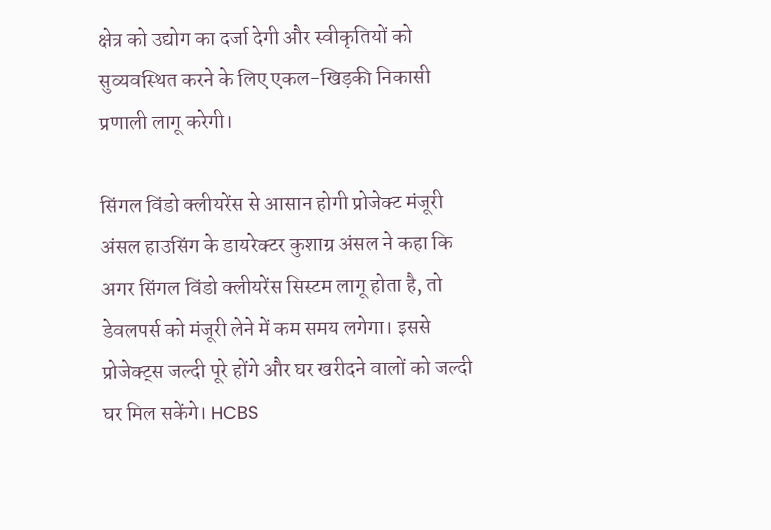क्षेत्र को उद्योग का दर्जा देगी और स्वीकृतियों को सुव्यवस्थित करने के लिए एकल-खिड़की निकासी प्रणाली लागू करेगी।

सिंगल विंडो क्लीयरेंस से आसान होगी प्रोजेक्ट मंजूरी
अंसल हाउसिंग के डायरेक्टर कुशाग्र अंसल ने कहा कि अगर सिंगल विंडो क्लीयरेंस सिस्टम लागू होता है, तो डेवलपर्स को मंजूरी लेने में कम समय लगेगा। इससे प्रोजेक्ट्स जल्दी पूरे होंगे और घर खरीदने वालों को जल्दी घर मिल सकेंगे। HCBS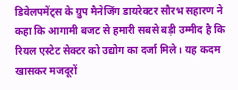डिवेलपमेंट्स के ग्रुप मैनेजिंग डायरेक्टर सौरभ सहारण ने कहा कि आगामी बजट से हमारी सबसे बड़ी उम्मीद है कि रियल एस्टेट सेक्टर को उद्योग का दर्जा मिले। यह कदम खासकर मजदूरों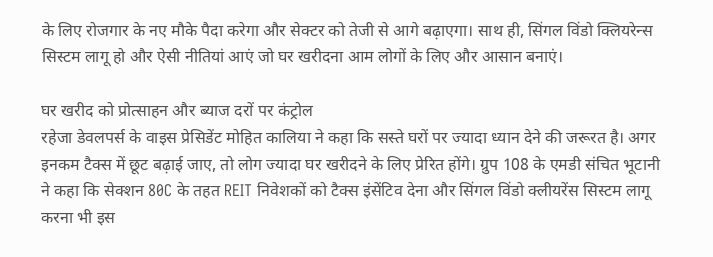के लिए रोजगार के नए मौके पैदा करेगा और सेक्टर को तेजी से आगे बढ़ाएगा। साथ ही, सिंगल विंडो क्लियरेन्स सिस्टम लागू हो और ऐसी नीतियां आएं जो घर खरीदना आम लोगों के लिए और आसान बनाएं।

घर खरीद को प्रोत्साहन और ब्याज दरों पर कंट्रोल
रहेजा डेवलपर्स के वाइस प्रेसिडेंट मोहित कालिया ने कहा कि सस्ते घरों पर ज्यादा ध्यान देने की जरूरत है। अगर इनकम टैक्स में छूट बढ़ाई जाए, तो लोग ज्यादा घर खरीदने के लिए प्रेरित होंगे। ग्रुप 108 के एमडी संचित भूटानी ने कहा कि सेक्शन 80C के तहत REIT निवेशकों को टैक्स इंसेंटिव देना और सिंगल विंडो क्लीयरेंस सिस्टम लागू करना भी इस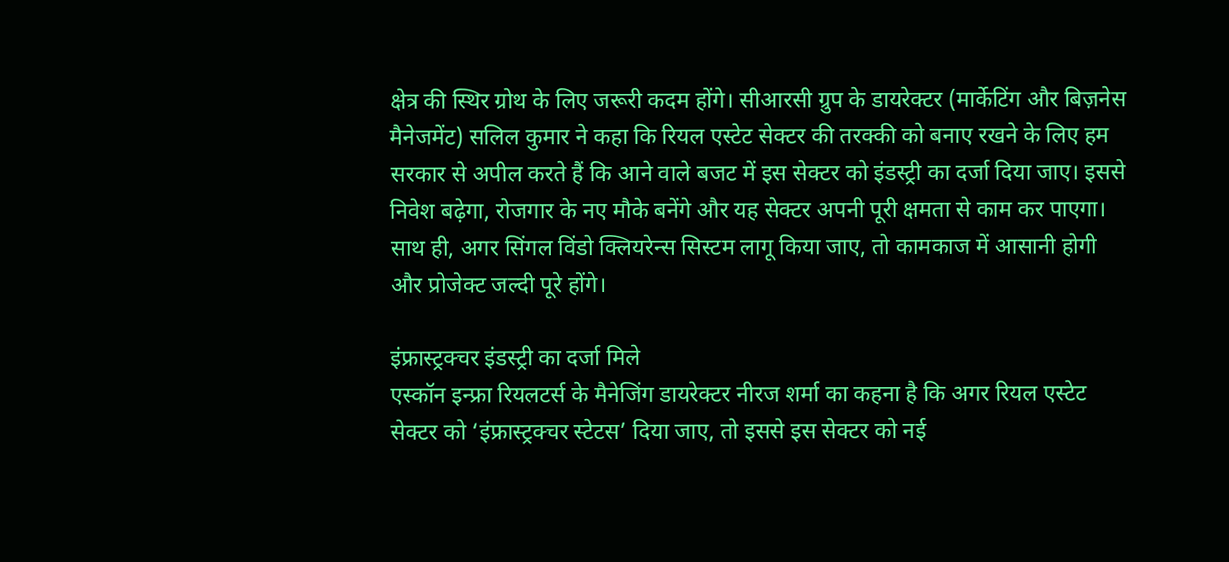क्षेत्र की स्थिर ग्रोथ के लिए जरूरी कदम होंगे। सीआरसी ग्रुप के डायरेक्टर (मार्केटिंग और बिज़नेस मैनेजमेंट) सलिल कुमार ने कहा कि रियल एस्टेट सेक्टर की तरक्की को बनाए रखने के लिए हम सरकार से अपील करते हैं कि आने वाले बजट में इस सेक्टर को इंडस्ट्री का दर्जा दिया जाए। इससे निवेश बढ़ेगा, रोजगार के नए मौके बनेंगे और यह सेक्टर अपनी पूरी क्षमता से काम कर पाएगा। साथ ही, अगर सिंगल विंडो क्लियरेन्स सिस्टम लागू किया जाए, तो कामकाज में आसानी होगी और प्रोजेक्ट जल्दी पूरे होंगे।

इंफ्रास्ट्रक्चर इंडस्‍ट्री का दर्जा मिले
एस्कॉन इन्फ्रा रियलटर्स के मैनेजिंग डायरेक्टर नीरज शर्मा का कहना है कि अगर रियल एस्टेट सेक्टर को ‘इंफ्रास्ट्रक्चर स्टेटस’ दिया जाए, तो इससे इस सेक्टर को नई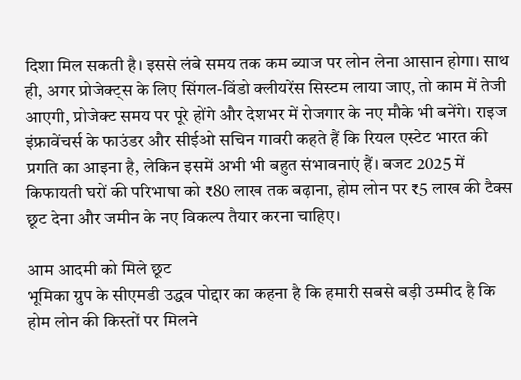दिशा मिल सकती है। इससे लंबे समय तक कम ब्याज पर लोन लेना आसान होगा। साथ ही, अगर प्रोजेक्ट्स के लिए सिंगल-विंडो क्लीयरेंस सिस्टम लाया जाए, तो काम में तेजी आएगी, प्रोजेक्ट समय पर पूरे होंगे और देशभर में रोजगार के नए मौके भी बनेंगे। राइज इंफ्रावेंचर्स के फाउंडर और सीईओ सचिन गावरी कहते हैं कि रियल एस्टेट भारत की प्रगति का आइना है, लेकिन इसमें अभी भी बहुत संभावनाएं हैं। बजट 2025 में किफायती घरों की परिभाषा को ₹80 लाख तक बढ़ाना, होम लोन पर ₹5 लाख की टैक्स छूट देना और जमीन के नए विकल्प तैयार करना चाहिए।

आम आदमी को मिले छूट
भूमिका ग्रुप के सीएमडी उद्धव पोद्दार का कहना है कि हमारी सबसे बड़ी उम्मीद है कि होम लोन की किस्तों पर मिलने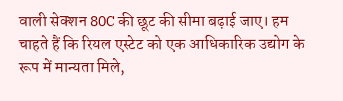वाली सेक्शन 80C की छूट की सीमा बढ़ाई जाए। हम चाहते हैं कि रियल एस्टेट को एक आधिकारिक उद्योग के रूप में मान्यता मिले,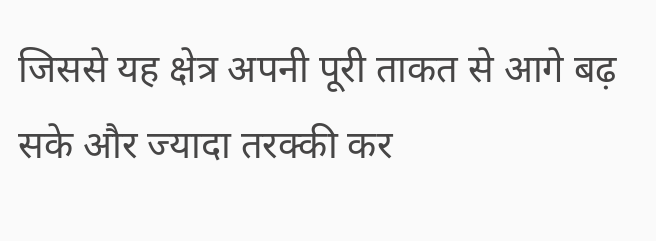जिससे यह क्षेत्र अपनी पूरी ताकत से आगे बढ़ सके और ज्यादा तरक्की कर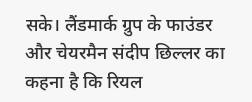सके। लैंडमार्क ग्रुप के फाउंडर और चेयरमैन संदीप छिल्लर का कहना है कि रियल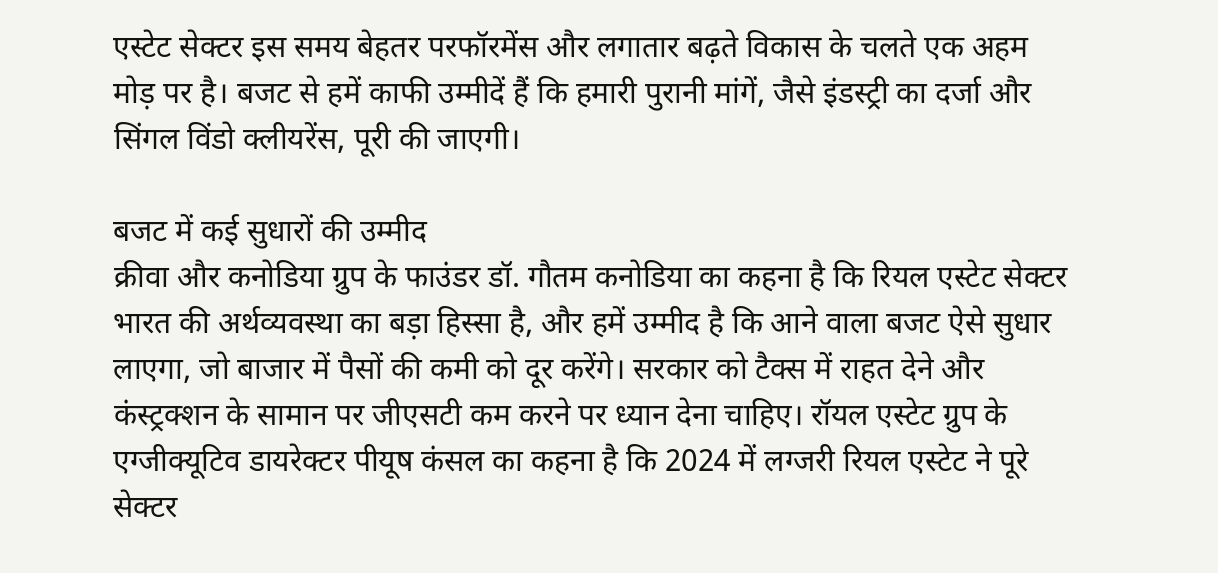एस्टेट सेक्टर इस समय बेहतर परफॉरमेंस और लगातार बढ़ते विकास के चलते एक अहम मोड़ पर है। बजट से हमें काफी उम्मीदें हैं कि हमारी पुरानी मांगें, जैसे इंडस्ट्री का दर्जा और सिंगल विंडो क्लीयरेंस, पूरी की जाएगी।

बजट में कई सुधारों की उम्‍मीद
क्रीवा और कनोडिया ग्रुप के फाउंडर डॉ. गौतम कनोडिया का कहना है कि रियल एस्टेट सेक्टर भारत की अर्थव्यवस्था का बड़ा हिस्सा है, और हमें उम्मीद है कि आने वाला बजट ऐसे सुधार लाएगा, जो बाजार में पैसों की कमी को दूर करेंगे। सरकार को टैक्स में राहत देने और कंस्ट्रक्शन के सामान पर जीएसटी कम करने पर ध्यान देना चाहिए। रॉयल एस्टेट ग्रुप के एग्जीक्यूटिव डायरेक्टर पीयूष कंसल का कहना है कि 2024 में लग्जरी रियल एस्टेट ने पूरे सेक्टर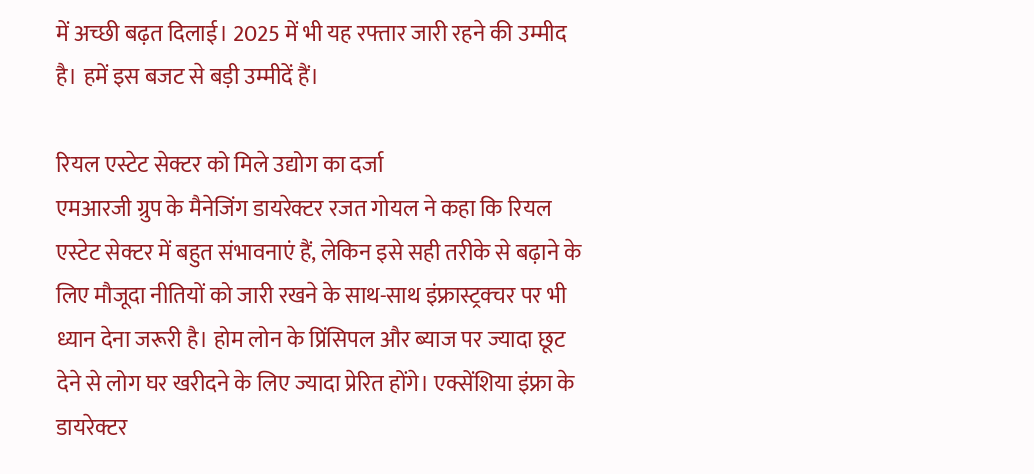में अच्छी बढ़त दिलाई। 2025 में भी यह रफ्तार जारी रहने की उम्मीद है। हमें इस बजट से बड़ी उम्मीदें हैं।

रियल एस्टेट सेक्टर को मिले उद्योग का दर्जा
एमआरजी ग्रुप के मैनेजिंग डायरेक्टर रजत गोयल ने कहा कि रियल एस्टेट सेक्टर में बहुत संभावनाएं हैं, लेकिन इसे सही तरीके से बढ़ाने के लिए मौजूदा नीतियों को जारी रखने के साथ-साथ इंफ्रास्ट्रक्चर पर भी ध्यान देना जरूरी है। होम लोन के प्रिंसिपल और ब्याज पर ज्यादा छूट देने से लोग घर खरीदने के लिए ज्यादा प्रेरित होंगे। एक्सेंशिया इंफ्रा के डायरेक्टर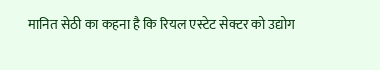मानित सेठी का कहना है कि रियल एस्टेट सेक्टर को उद्योग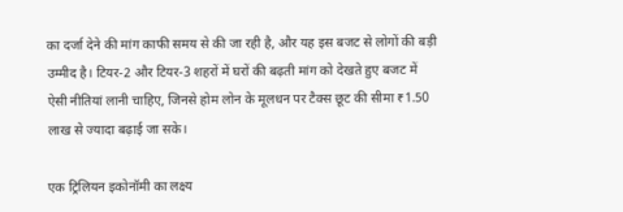का दर्जा देने की मांग काफी समय से की जा रही है, और यह इस बजट से लोगों की बड़ी उम्मीद है। टियर-2 और टियर-3 शहरों में घरों की बढ़ती मांग को देखते हुए बजट में ऐसी नीतियां लानी चाहिए, जिनसे होम लोन के मूलधन पर टैक्स छूट की सीमा ₹1.50 लाख से ज्यादा बढ़ाई जा सके।

एक ट्रिलियन इकोनॉमी का लक्ष्‍य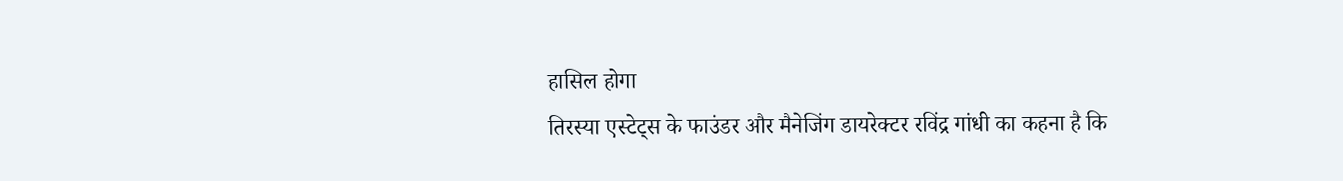हासिल होगा
तिरस्या एस्टेट्स के फाउंडर और मैनेजिंग डायरेक्टर रविंद्र गांधी का कहना है कि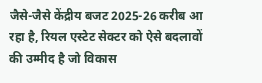जैसे-जैसे केंद्रीय बजट 2025-26 करीब आ रहा है, रियल एस्टेट सेक्टर को ऐसे बदलावों की उम्मीद है जो विकास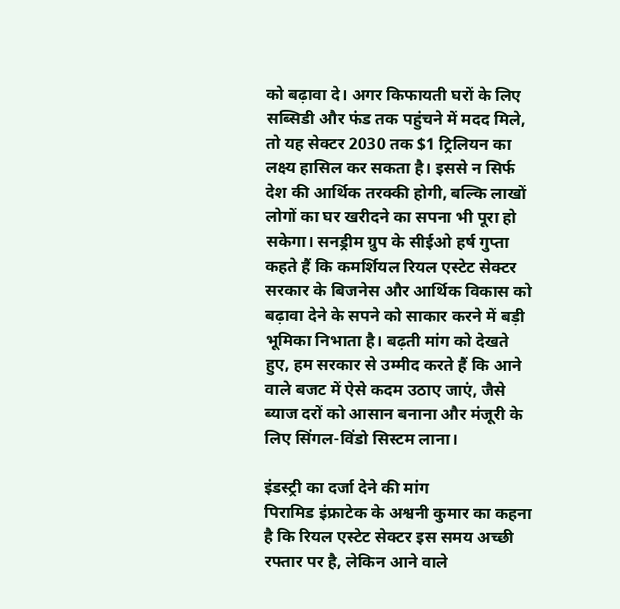को बढ़ावा दे। अगर किफायती घरों के लिए सब्सिडी और फंड तक पहुंचने में मदद मिले, तो यह सेक्टर 2030 तक $1 ट्रिलियन का लक्ष्य हासिल कर सकता है। इससे न सिर्फ देश की आर्थिक तरक्की होगी, बल्कि लाखों लोगों का घर खरीदने का सपना भी पूरा हो सकेगा। सनड्रीम ग्रुप के सीईओ हर्ष गुप्ता कहते हैं कि कमर्शियल रियल एस्टेट सेक्टर सरकार के बिजनेस और आर्थिक विकास को बढ़ावा देने के सपने को साकार करने में बड़ी भूमिका निभाता है। बढ़ती मांग को देखते हुए, हम सरकार से उम्मीद करते हैं कि आने वाले बजट में ऐसे कदम उठाए जाएं, जैसे ब्याज दरों को आसान बनाना और मंजूरी के लिए सिंगल-विंडो सिस्टम लाना।

इंडस्ट्री का दर्जा देने की मांग
पिरामिड इंफ्राटेक के अश्वनी कुमार का कहना है कि रियल एस्टेट सेक्टर इस समय अच्छी रफ्तार पर है, लेकिन आने वाले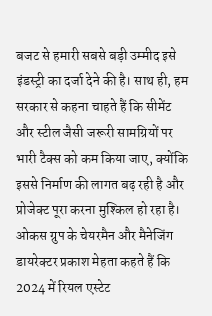बजट से हमारी सबसे बड़ी उम्मीद इसे इंडस्ट्री का दर्जा देने की है। साथ ही, हम सरकार से कहना चाहते हैं कि सीमेंट और स्टील जैसी जरूरी सामग्रियों पर भारी टैक्स को कम किया जाए, क्योंकि इससे निर्माण की लागत बढ़ रही है और प्रोजेक्ट पूरा करना मुश्किल हो रहा है। ओकस ग्रुप के चेयरमैन और मैनेजिंग डायरेक्टर प्रकाश मेहता कहते हैं कि 2024 में रियल एस्टेट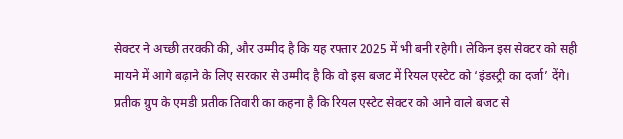सेक्टर ने अच्छी तरक्की की, और उम्मीद है कि यह रफ्तार 2025 में भी बनी रहेगी। लेकिन इस सेक्टर को सही मायने में आगे बढ़ाने के लिए सरकार से उम्मीद है कि वो इस बजट में रियल एस्टेट को ‘इंडस्ट्री का दर्जा’ देंगे। प्रतीक ग्रुप के एमडी प्रतीक तिवारी का कहना है कि रियल एस्टेट सेक्टर को आने वाले बजट से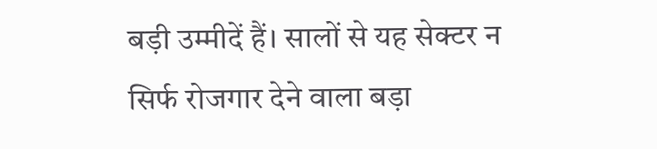बड़ी उम्मीदें हैं। सालों से यह सेक्टर न सिर्फ रोजगार देने वाला बड़ा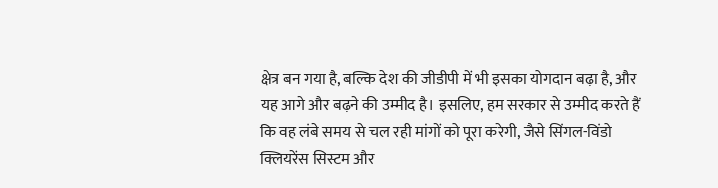क्षेत्र बन गया है, बल्कि देश की जीडीपी में भी इसका योगदान बढ़ा है, और यह आगे और बढ़ने की उम्मीद है। इसलिए, हम सरकार से उम्मीद करते हैं कि वह लंबे समय से चल रही मांगों को पूरा करेगी, जैसे सिंगल-विंडो क्लियरेंस सिस्टम और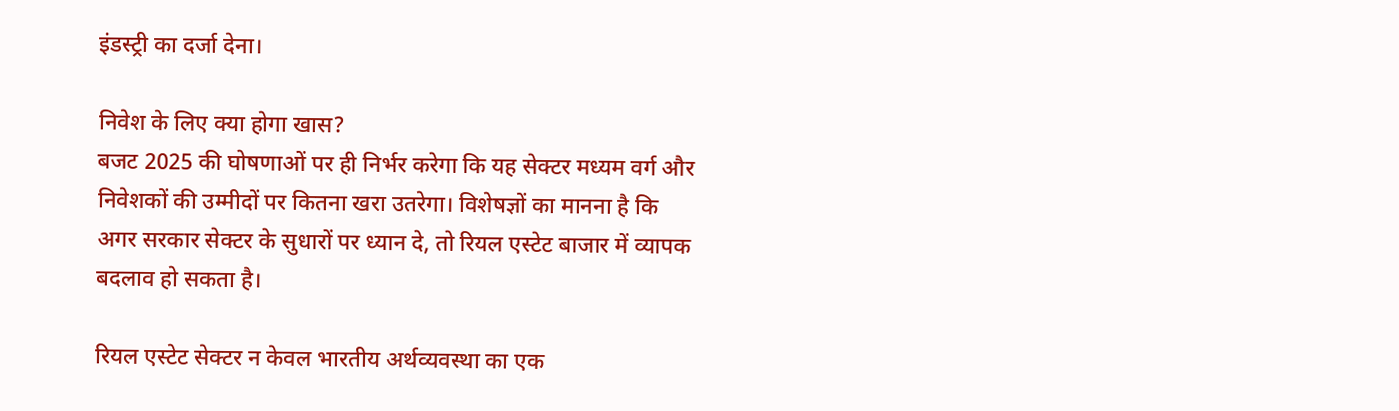इंडस्ट्री का दर्जा देना।

निवेश के लिए क्या होगा खास?
बजट 2025 की घोषणाओं पर ही निर्भर करेगा कि यह सेक्टर मध्यम वर्ग और निवेशकों की उम्मीदों पर कितना खरा उतरेगा। विशेषज्ञों का मानना है कि अगर सरकार सेक्टर के सुधारों पर ध्यान दे, तो रियल एस्टेट बाजार में व्यापक बदलाव हो सकता है।

रियल एस्टेट सेक्टर न केवल भारतीय अर्थव्यवस्था का एक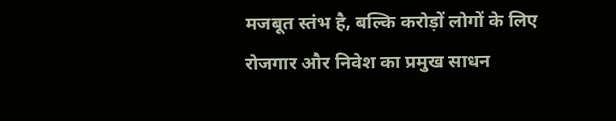मजबूत स्तंभ है, बल्कि करोड़ों लोगों के लिए रोजगार और निवेश का प्रमुख साधन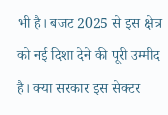भी है। बजट 2025 से इस क्षेत्र को नई दिशा देने की पूरी उम्मीद है। क्या सरकार इस सेक्टर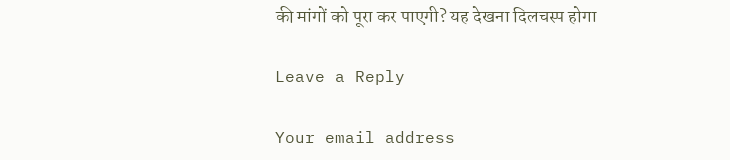की मांगों को पूरा कर पाएगी? यह देखना दिलचस्प होगा

Leave a Reply

Your email address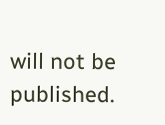will not be published.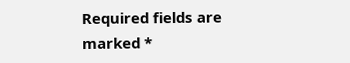Required fields are marked *